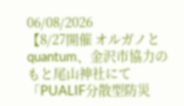06/08/2026
【8/27開催 オルガノとquantum、金沢市協力のもと尾山神社にて「PUALIF分散型防災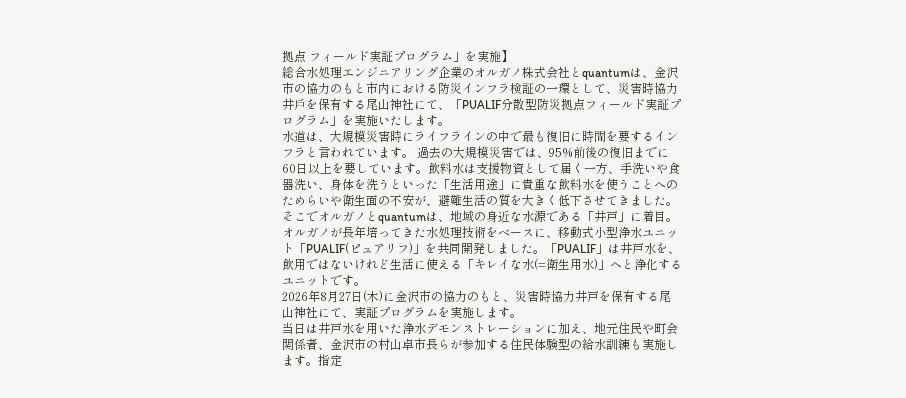拠点 フィールド実証プログラム」を実施】
総合水処理エンジニアリング企業のオルガノ株式会社とquantumは、金沢市の協力のもと市内における防災インフラ検証の一環として、災害時協力井戶を保有する尾山神社にて、「PUALIF分散型防災拠点フィールド実証プログラム」を実施いたします。
水道は、大規模災害時にライフラインの中で最も復旧に時間を要するインフラと言われています。 過去の大規模災害では、95%前後の復旧までに60日以上を要しています。飲料水は支援物資として届く一方、手洗いや食器洗い、身体を洗うといった「生活用途」に貴重な飲料水を使うことへのためらいや衛生面の不安が、避難生活の質を大きく低下させてきました。
そこでオルガノとquantumは、地域の身近な水源である「井戸」に着目。オルガノが長年培ってきた水処理技術をベースに、移動式小型浄水ユニット「PUALIF(ピュアリフ)」を共同開発しました。「PUALIF」は井戸水を、飲用ではないけれど生活に使える「キレイな水(=衛生用水)」へと浄化するユニットです。
2026年8月27日(木)に金沢市の協力のもと、災害時協力井戸を保有する尾山神社にて、実証プログラムを実施します。
当日は井戸水を用いた浄水デモンストレーションに加え、地元住民や町会関係者、金沢市の村山卓市長らが参加する住民体験型の給水訓練も実施します。指定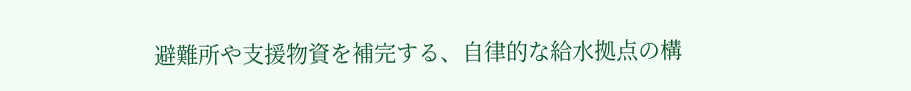避難所や支援物資を補完する、自律的な給水拠点の構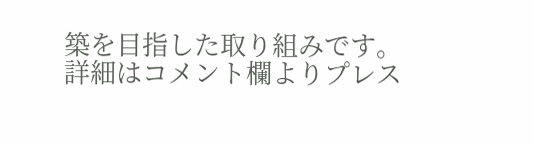築を目指した取り組みです。
詳細はコメント欄よりプレス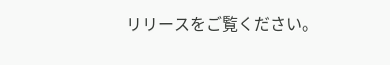リリースをご覧ください。